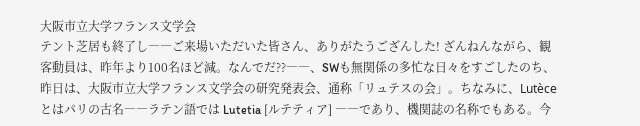大阪市立大学フランス文学会
テント芝居も終了し――ご来場いただいた皆さん、ありがたうござんした! ざんねんながら、観客動員は、昨年より100名ほど減。なんでだ??――、SWも無関係の多忙な日々をすごしたのち、昨日は、大阪市立大学フランス文学会の研究発表会、通称「リュテスの会」。ちなみに、Lutèce とはパリの古名――ラテン語では Lutetia [ルテティア] ――であり、機関誌の名称でもある。今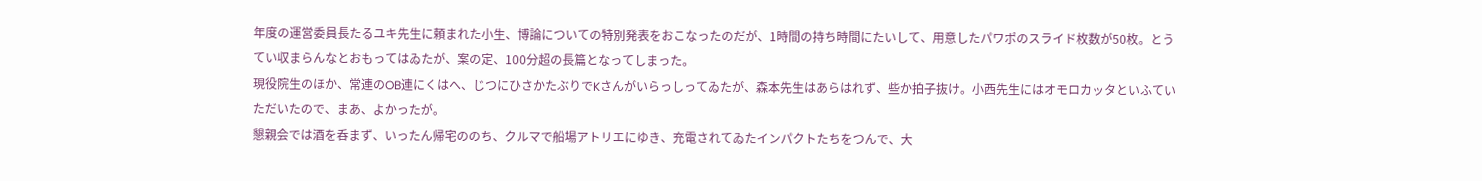年度の運営委員長たるユキ先生に頼まれた小生、博論についての特別発表をおこなったのだが、1時間の持ち時間にたいして、用意したパワポのスライド枚数が50枚。とうてい収まらんなとおもってはゐたが、案の定、100分超の長篇となってしまった。
現役院生のほか、常連のOB連にくはへ、じつにひさかたぶりでKさんがいらっしってゐたが、森本先生はあらはれず、些か拍子抜け。小西先生にはオモロカッタといふていただいたので、まあ、よかったが。
懇親会では酒を呑まず、いったん帰宅ののち、クルマで船場アトリエにゆき、充電されてゐたインパクトたちをつんで、大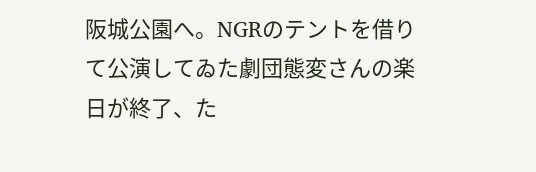阪城公園へ。NGRのテントを借りて公演してゐた劇団態変さんの楽日が終了、た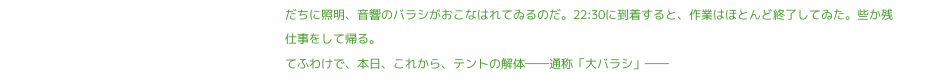だちに照明、音響のバラシがおこなはれてゐるのだ。22:30に到着すると、作業はほとんど終了してゐた。些か残仕事をして帰る。
てふわけで、本日、これから、テントの解体――通称「大バラシ」――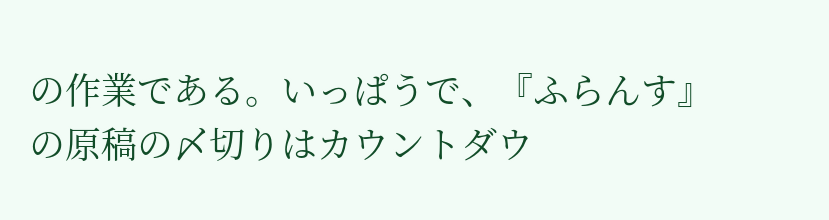の作業である。いっぱうで、『ふらんす』の原稿の〆切りはカウントダウ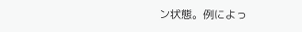ン状態。例によっ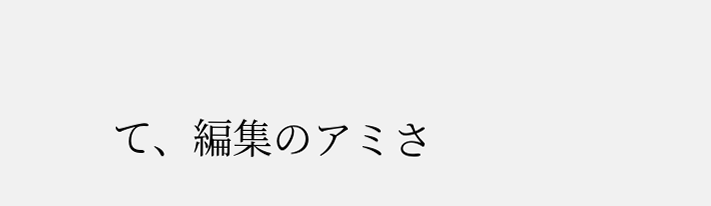て、編集のアミさ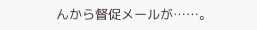んから督促メールが……。